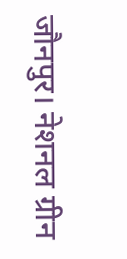जौनपुर। नेशनल ग्रीन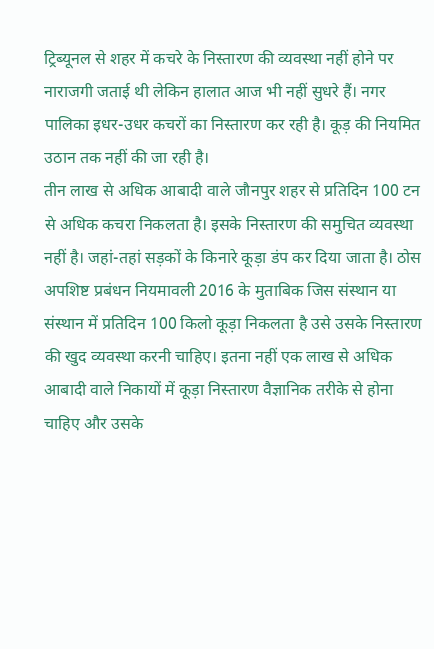ट्रिब्यूनल से शहर में कचरे के निस्तारण की व्यवस्था नहीं होने पर नाराजगी जताई थी लेकिन हालात आज भी नहीं सुधरे हैं। नगर पालिका इधर-उधर कचरों का निस्तारण कर रही है। कूड़ की नियमित उठान तक नहीं की जा रही है।
तीन लाख से अधिक आबादी वाले जौनपुर शहर से प्रतिदिन 100 टन से अधिक कचरा निकलता है। इसके निस्तारण की समुचित व्यवस्था नहीं है। जहां-तहां सड़कों के किनारे कूड़ा डंप कर दिया जाता है। ठोस अपशिष्ट प्रबंधन नियमावली 2016 के मुताबिक जिस संस्थान या संस्थान में प्रतिदिन 100 किलो कूड़ा निकलता है उसे उसके निस्तारण की खुद व्यवस्था करनी चाहिए। इतना नहीं एक लाख से अधिक आबादी वाले निकायों में कूड़ा निस्तारण वैज्ञानिक तरीके से होना चाहिए और उसके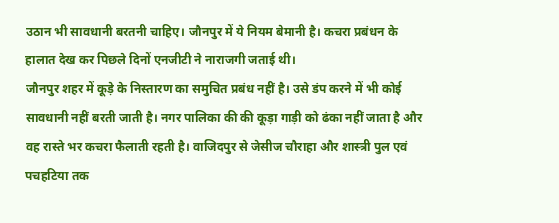उठान भी सावधानी बरतनी चाहिए। जौनपुर में ये नियम बेमानी है। कचरा प्रबंधन के हालात देख कर पिछले दिनों एनजीटी ने नाराजगी जताई थी।
जौनपुर शहर में कूड़े के निस्तारण का समुचित प्रबंध नहीं है। उसे डंप करने में भी कोई सावधानी नहीं बरती जाती है। नगर पालिका की की कूड़ा गाड़ी को ढंका नहीं जाता है और वह रास्ते भर कचरा फैलाती रहती है। वाजिदपुर से जेसीज चौराहा और शास्त्री पुल एवं पचहटिया तक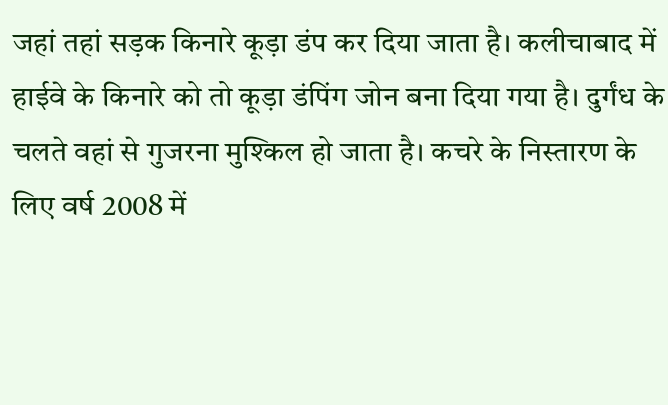जहां तहां सड़क किनारे कूड़ा डंप कर दिया जाता है। कलीचाबाद में हाईवे के किनारे को तो कूड़ा डंपिंग जोन बना दिया गया है। दुर्गंध के चलते वहां से गुजरना मुश्किल हो जाता है। कचरे के निस्तारण के लिए वर्ष 2008 में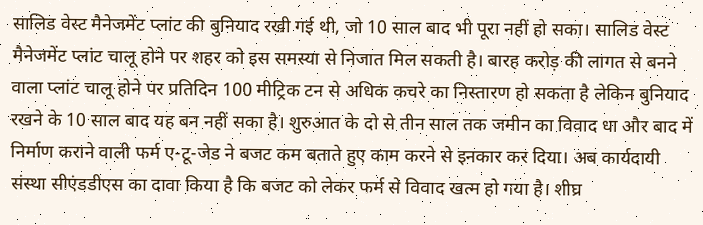सालिड वेस्ट मैनेजमेंट प्लांट की बुनियाद रखी गई थी, जो 10 साल बाद भी पूरा नहीं हो सका। सालिड वेस्ट मैनेजमेंट प्लांट चालू होने पर शहर को इस समस्या से निजात मिल सकती है। बारह करोड़ की लागत से बनने वाला प्लांट चालू होने पर प्रतिदिन 100 मीट्रिक टन से अधिक कचरे का निस्तारण हो सकता है लेकिन बुनियाद रखने के 10 साल बाद यह बन नहीं सका है। शुरुआत के दो से तीन साल तक जमीन का विवाद धा और बाद में निर्माण कराने वाली फर्म ए-टू-जेड ने बजट कम बताते हुए काम करने से इनकार कर दिया। अब कार्यदायी संस्था सीएंडडीएस का दावा किया है कि बजट को लेकर फर्म से विवाद खत्म हो गया है। शीघ्र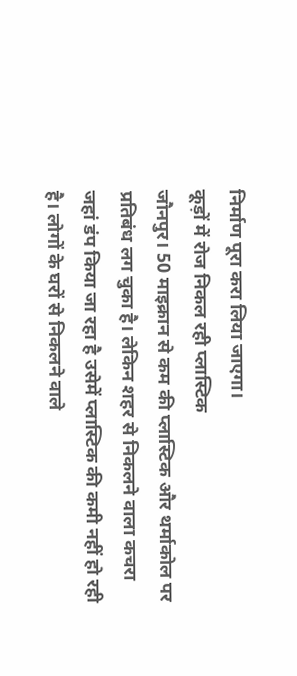निर्माण पूरा करा लिया जाएगा।
कूड़ों में रोज निकल रही प्लास्टिक
जौनपुर। 50 माइक्रान से कम की प्लास्टिक और थर्माकोल पर प्रतिबंध लग चुका है। लेकिन शहर से निकलने वाला कचरा जहां डंप किया जा रहा है उसेमें प्लास्टिक की कमी नहीं हो रही है। लोगों के घरों से निकलने वाले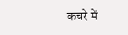कचरे में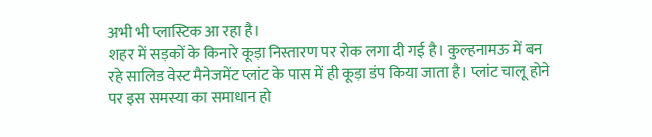अभी भी प्लास्टिक आ रहा है।
शहर में सड़कों के किनारे कूड़ा निस्तारण पर रोक लगा दी गई है। कुल्हनामऊ में बन रहे सालिड वेस्ट मैनेजमेंट प्लांट के पास में ही कूड़ा डंप किया जाता है। प्लांट चालू होने पर इस समस्या का समाधान हो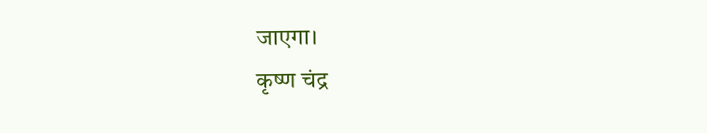जाएगा।
कृष्ण चंद्र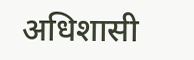अधिशासी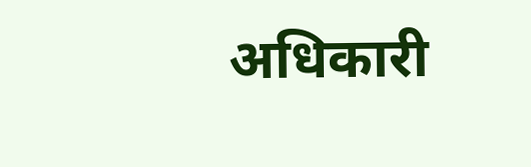अधिकारी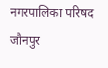नगरपालिका परिषद जौनपुर